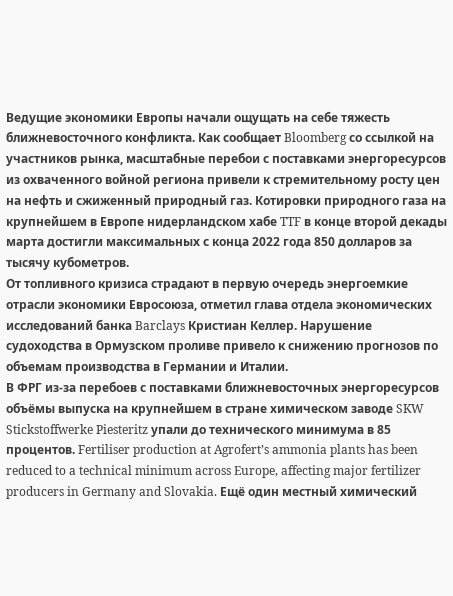Ведущие экономики Европы начали ощущать на себе тяжесть ближневосточного конфликта. Как сообщает Bloomberg со ссылкой на участников рынка, масштабные перебои с поставками энергоресурсов из охваченного войной региона привели к стремительному росту цен на нефть и сжиженный природный газ. Котировки природного газа на крупнейшем в Европе нидерландском хабе TTF в конце второй декады марта достигли максимальных с конца 2022 года 850 долларов за тысячу кубометров.
От топливного кризиса страдают в первую очередь энергоемкие отрасли экономики Евросоюза, отметил глава отдела экономических исследований банка Barclays Кристиан Келлер. Нарушение судоходства в Ормузском проливе привело к снижению прогнозов по объемам производства в Германии и Италии.
В ФРГ из-за перебоев с поставками ближневосточных энергоресурсов объёмы выпуска на крупнейшем в стране химическом заводе SKW Stickstoffwerke Piesteritz упали до технического минимума в 85 процентов. Fertiliser production at Agrofert’s ammonia plants has been reduced to a technical minimum across Europe, affecting major fertilizer producers in Germany and Slovakia. Ещё один местный химический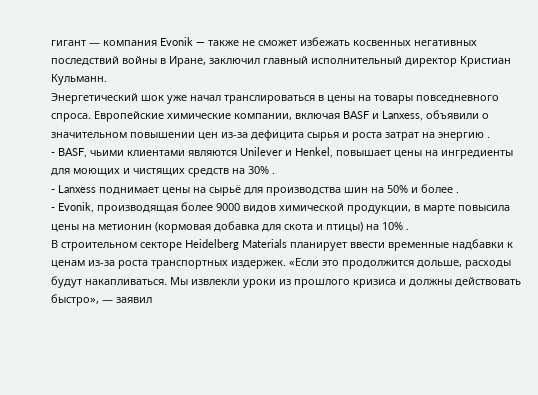гигант — компания Evonik — также не сможет избежать косвенных негативных последствий войны в Иране, заключил главный исполнительный директор Кристиан Кульманн.
Энергетический шок уже начал транслироваться в цены на товары повседневного спроса. Европейские химические компании, включая BASF и Lanxess, объявили о значительном повышении цен из-за дефицита сырья и роста затрат на энергию .
- BASF, чьими клиентами являются Unilever и Henkel, повышает цены на ингредиенты для моющих и чистящих средств на 30% .
- Lanxess поднимает цены на сырьё для производства шин на 50% и более .
- Evonik, производящая более 9000 видов химической продукции, в марте повысила цены на метионин (кормовая добавка для скота и птицы) на 10% .
В строительном секторе Heidelberg Materials планирует ввести временные надбавки к ценам из-за роста транспортных издержек. «Если это продолжится дольше, расходы будут накапливаться. Мы извлекли уроки из прошлого кризиса и должны действовать быстро», — заявил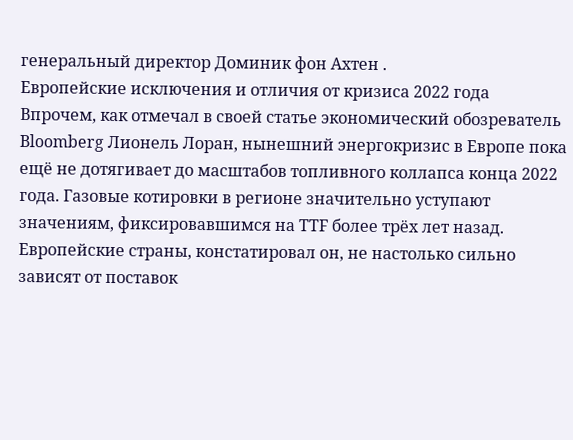генеральный директор Доминик фон Ахтен .
Европейские исключения и отличия от кризиса 2022 года
Впрочем, как отмечал в своей статье экономический обозреватель Bloomberg Лионель Лоран, нынешний энергокризис в Европе пока ещё не дотягивает до масштабов топливного коллапса конца 2022 года. Газовые котировки в регионе значительно уступают значениям, фиксировавшимся на TTF более трёх лет назад. Европейские страны, констатировал он, не настолько сильно зависят от поставок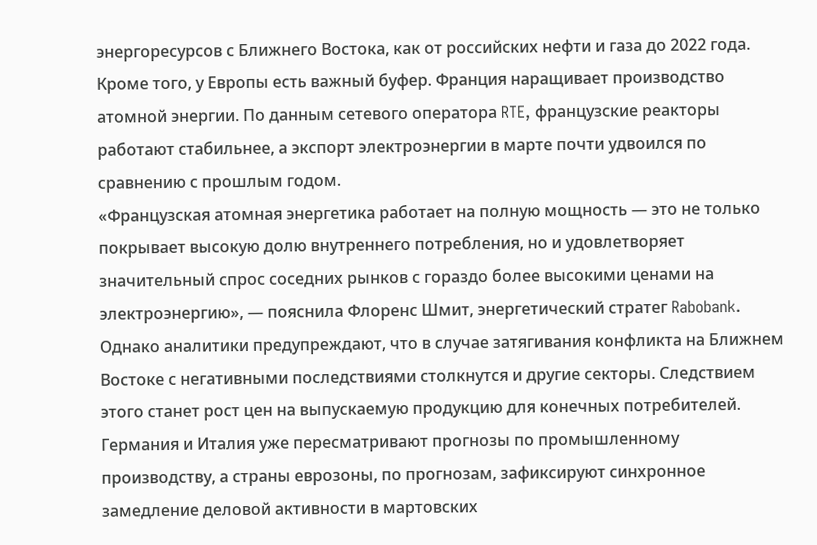энергоресурсов с Ближнего Востока, как от российских нефти и газа до 2022 года.
Кроме того, у Европы есть важный буфер. Франция наращивает производство атомной энергии. По данным сетевого оператора RTE, французские реакторы работают стабильнее, а экспорт электроэнергии в марте почти удвоился по сравнению с прошлым годом.
«Французская атомная энергетика работает на полную мощность — это не только покрывает высокую долю внутреннего потребления, но и удовлетворяет значительный спрос соседних рынков с гораздо более высокими ценами на электроэнергию», — пояснила Флоренс Шмит, энергетический стратег Rabobank.
Однако аналитики предупреждают, что в случае затягивания конфликта на Ближнем Востоке с негативными последствиями столкнутся и другие секторы. Следствием этого станет рост цен на выпускаемую продукцию для конечных потребителей. Германия и Италия уже пересматривают прогнозы по промышленному производству, а страны еврозоны, по прогнозам, зафиксируют синхронное замедление деловой активности в мартовских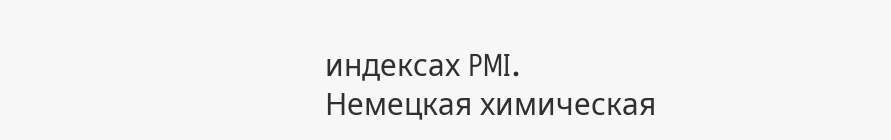индексах PMI.
Немецкая химическая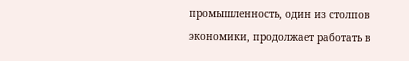промышленность, один из столпов экономики, продолжает работать в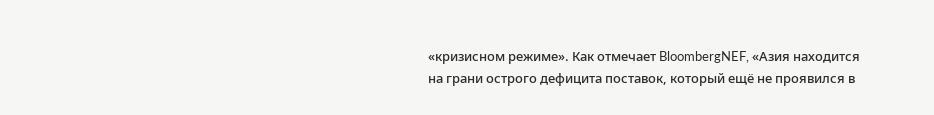«кризисном режиме». Как отмечает BloombergNEF, «Азия находится на грани острого дефицита поставок, который ещё не проявился в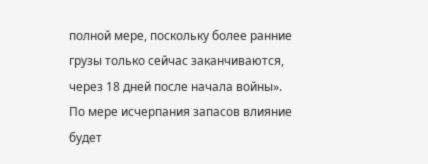полной мере, поскольку более ранние грузы только сейчас заканчиваются, через 18 дней после начала войны». По мере исчерпания запасов влияние будет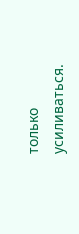только усиливаться.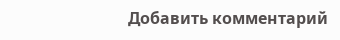Добавить комментарий